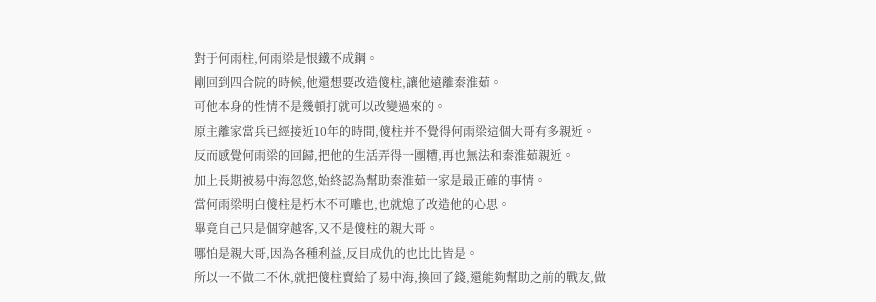對于何雨柱,何雨梁是恨鐵不成鋼。
剛回到四合院的時候,他還想要改造傻柱,讓他遠離秦淮茹。
可他本身的性情不是幾頓打就可以改變過來的。
原主離家當兵已經接近10年的時間,傻柱并不覺得何雨梁這個大哥有多親近。
反而感覺何雨梁的回歸,把他的生活弄得一團糟,再也無法和秦淮茹親近。
加上長期被易中海忽悠,始終認為幫助秦淮茹一家是最正確的事情。
當何雨梁明白傻柱是朽木不可雕也,也就熄了改造他的心思。
畢竟自己只是個穿越客,又不是傻柱的親大哥。
哪怕是親大哥,因為各種利益,反目成仇的也比比皆是。
所以一不做二不休,就把傻柱賣給了易中海,換回了錢,還能夠幫助之前的戰友,做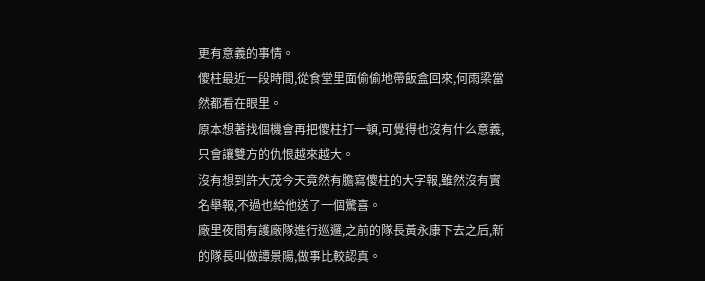更有意義的事情。
傻柱最近一段時間,從食堂里面偷偷地帶飯盒回來,何雨梁當然都看在眼里。
原本想著找個機會再把傻柱打一頓,可覺得也沒有什么意義,只會讓雙方的仇恨越來越大。
沒有想到許大茂今天竟然有膽寫傻柱的大字報,雖然沒有實名舉報,不過也給他送了一個驚喜。
廠里夜間有護廠隊進行巡邏,之前的隊長黃永康下去之后,新的隊長叫做譚景陽,做事比較認真。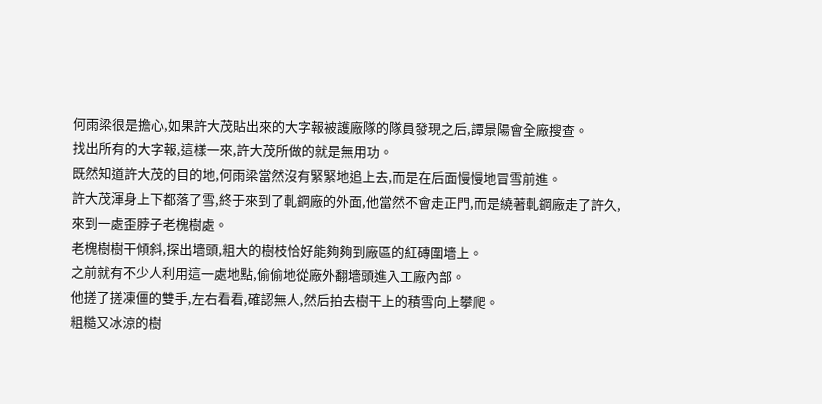何雨梁很是擔心,如果許大茂貼出來的大字報被護廠隊的隊員發現之后,譚景陽會全廠搜查。
找出所有的大字報,這樣一來,許大茂所做的就是無用功。
既然知道許大茂的目的地,何雨梁當然沒有緊緊地追上去,而是在后面慢慢地冒雪前進。
許大茂渾身上下都落了雪,終于來到了軋鋼廠的外面,他當然不會走正門,而是繞著軋鋼廠走了許久,來到一處歪脖子老槐樹處。
老槐樹樹干傾斜,探出墻頭,粗大的樹枝恰好能夠夠到廠區的紅磚圍墻上。
之前就有不少人利用這一處地點,偷偷地從廠外翻墻頭進入工廠內部。
他搓了搓凍僵的雙手,左右看看,確認無人,然后拍去樹干上的積雪向上攀爬。
粗糙又冰涼的樹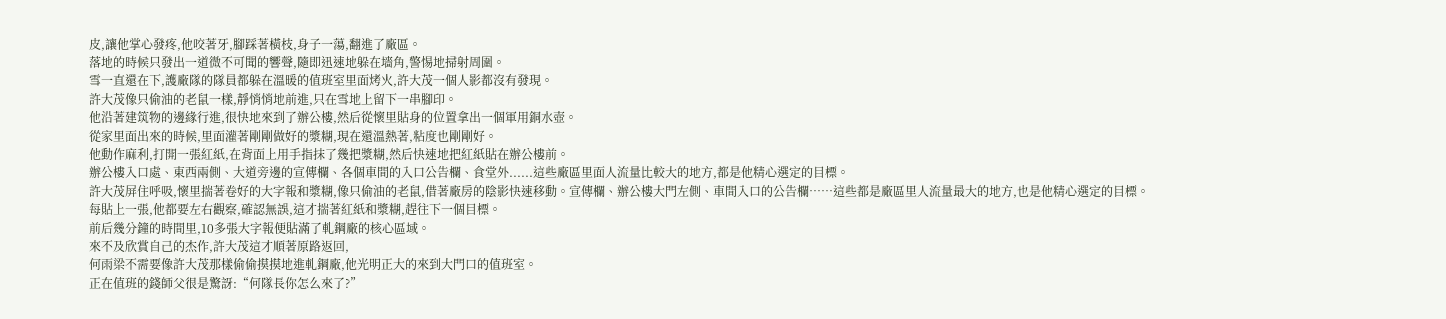皮,讓他掌心發疼,他咬著牙,腳踩著橫枝,身子一蕩,翻進了廠區。
落地的時候只發出一道微不可聞的響聲,隨即迅速地躲在墻角,警惕地掃射周圍。
雪一直還在下,護廠隊的隊員都躲在溫暖的值班室里面烤火,許大茂一個人影都沒有發現。
許大茂像只偷油的老鼠一樣,靜悄悄地前進,只在雪地上留下一串腳印。
他沿著建筑物的邊緣行進,很快地來到了辦公樓,然后從懷里貼身的位置拿出一個軍用銅水壺。
從家里面出來的時候,里面灌著剛剛做好的漿糊,現在還溫熱著,粘度也剛剛好。
他動作麻利,打開一張紅紙,在背面上用手指抹了幾把漿糊,然后快速地把紅紙貼在辦公樓前。
辦公樓入口處、東西兩側、大道旁邊的宣傳欄、各個車間的入口公告欄、食堂外......這些廠區里面人流量比較大的地方,都是他精心選定的目標。
許大茂屏住呼吸,懷里揣著卷好的大字報和漿糊,像只偷油的老鼠,借著廠房的陰影快速移動。宣傳欄、辦公樓大門左側、車間入口的公告欄……這些都是廠區里人流量最大的地方,也是他精心選定的目標。
每貼上一張,他都要左右觀察,確認無誤,這才揣著紅紙和漿糊,趕往下一個目標。
前后幾分鐘的時間里,10多張大字報便貼滿了軋鋼廠的核心區域。
來不及欣賞自己的杰作,許大茂這才順著原路返回,
何雨梁不需要像許大茂那樣偷偷摸摸地進軋鋼廠,他光明正大的來到大門口的值班室。
正在值班的錢師父很是驚訝:“何隊長你怎么來了?”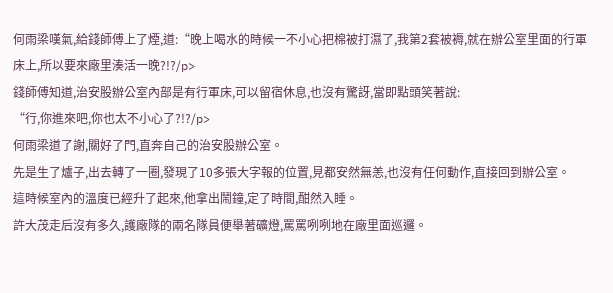何雨梁嘆氣,給錢師傅上了煙,道:“晚上喝水的時候一不小心把棉被打濕了,我第2套被褥,就在辦公室里面的行軍床上,所以要來廠里湊活一晚?!?/p>
錢師傅知道,治安股辦公室內部是有行軍床,可以留宿休息,也沒有驚訝,當即點頭笑著說:
“行,你進來吧,你也太不小心了?!?/p>
何雨梁道了謝,關好了門,直奔自己的治安股辦公室。
先是生了爐子,出去轉了一圈,發現了10多張大字報的位置,見都安然無恙,也沒有任何動作,直接回到辦公室。
這時候室內的溫度已經升了起來,他拿出鬧鐘,定了時間,酣然入睡。
許大茂走后沒有多久,護廠隊的兩名隊員便舉著礦燈,罵罵咧咧地在廠里面巡邏。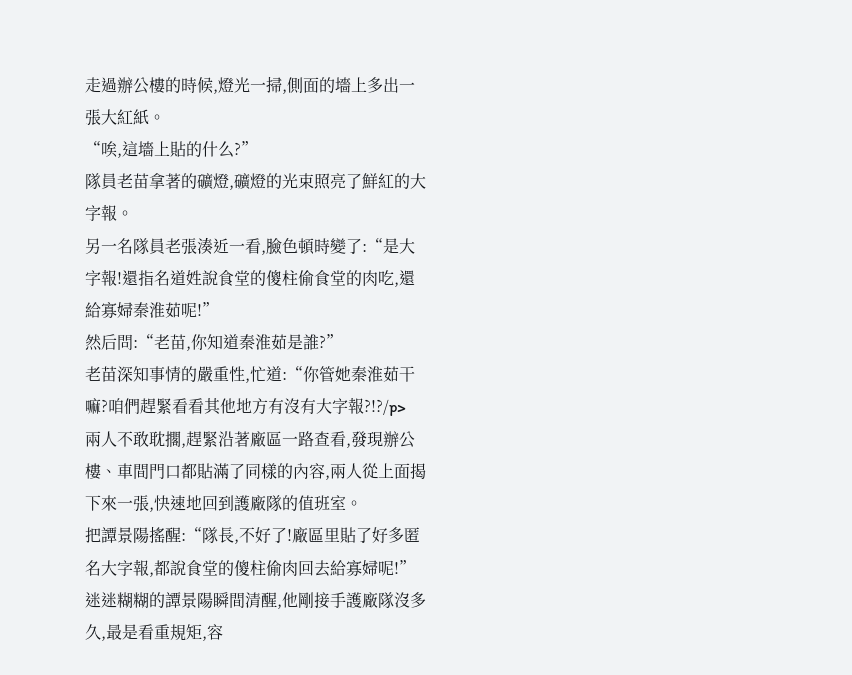走過辦公樓的時候,燈光一掃,側面的墻上多出一張大紅紙。
“唉,這墻上貼的什么?”
隊員老苗拿著的礦燈,礦燈的光束照亮了鮮紅的大字報。
另一名隊員老張湊近一看,臉色頓時變了:“是大字報!還指名道姓說食堂的傻柱偷食堂的肉吃,還給寡婦秦淮茹呢!”
然后問:“老苗,你知道秦淮茹是誰?”
老苗深知事情的嚴重性,忙道:“你管她秦淮茹干嘛?咱們趕緊看看其他地方有沒有大字報?!?/p>
兩人不敢耽擱,趕緊沿著廠區一路查看,發現辦公樓、車間門口都貼滿了同樣的內容,兩人從上面揭下來一張,快速地回到護廠隊的值班室。
把譚景陽搖醒:“隊長,不好了!廠區里貼了好多匿名大字報,都說食堂的傻柱偷肉回去給寡婦呢!”
迷迷糊糊的譚景陽瞬間清醒,他剛接手護廠隊沒多久,最是看重規矩,容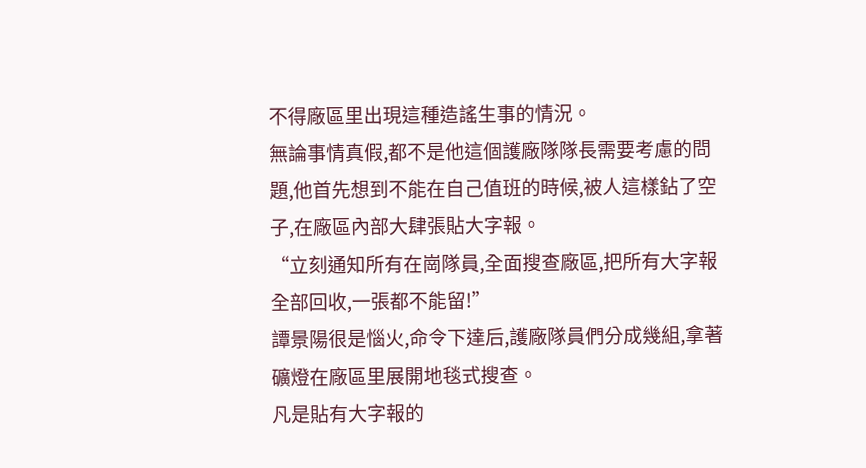不得廠區里出現這種造謠生事的情況。
無論事情真假,都不是他這個護廠隊隊長需要考慮的問題,他首先想到不能在自己值班的時候,被人這樣鉆了空子,在廠區內部大肆張貼大字報。
“立刻通知所有在崗隊員,全面搜查廠區,把所有大字報全部回收,一張都不能留!”
譚景陽很是惱火,命令下達后,護廠隊員們分成幾組,拿著礦燈在廠區里展開地毯式搜查。
凡是貼有大字報的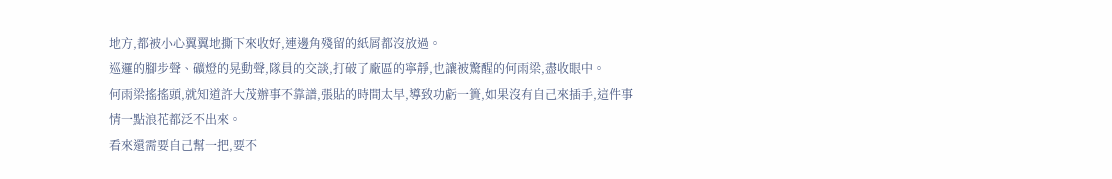地方,都被小心翼翼地撕下來收好,連邊角殘留的紙屑都沒放過。
巡邏的腳步聲、礦燈的晃動聲,隊員的交談,打破了廠區的寧靜,也讓被驚醒的何雨梁,盡收眼中。
何雨梁搖搖頭,就知道許大茂辦事不靠譜,張貼的時間太早,導致功虧一簣,如果沒有自己來插手,這件事情一點浪花都泛不出來。
看來還需要自己幫一把,要不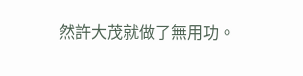然許大茂就做了無用功。